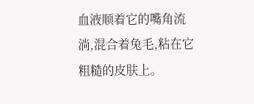血液顺着它的嘴角流淌,混合着兔毛,粘在它粗糙的皮肤上。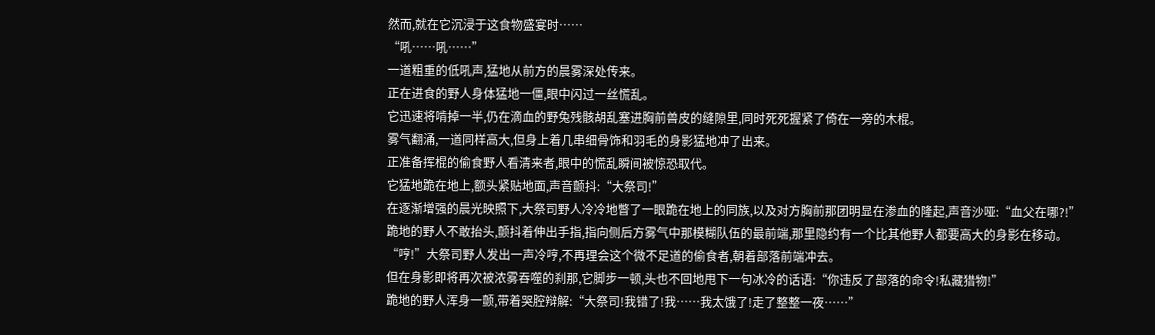然而,就在它沉浸于这食物盛宴时……
“吼……吼……”
一道粗重的低吼声,猛地从前方的晨雾深处传来。
正在进食的野人身体猛地一僵,眼中闪过一丝慌乱。
它迅速将啃掉一半,仍在滴血的野兔残骸胡乱塞进胸前兽皮的缝隙里,同时死死握紧了倚在一旁的木棍。
雾气翻涌,一道同样高大,但身上着几串细骨饰和羽毛的身影猛地冲了出来。
正准备挥棍的偷食野人看清来者,眼中的慌乱瞬间被惊恐取代。
它猛地跪在地上,额头紧贴地面,声音颤抖:“大祭司!”
在逐渐增强的晨光映照下,大祭司野人冷冷地瞥了一眼跪在地上的同族,以及对方胸前那团明显在渗血的隆起,声音沙哑:“血父在哪?!”
跪地的野人不敢抬头,颤抖着伸出手指,指向侧后方雾气中那模糊队伍的最前端,那里隐约有一个比其他野人都要高大的身影在移动。
“哼!”大祭司野人发出一声冷哼,不再理会这个微不足道的偷食者,朝着部落前端冲去。
但在身影即将再次被浓雾吞噬的刹那,它脚步一顿,头也不回地甩下一句冰冷的话语:“你违反了部落的命令!私藏猎物!”
跪地的野人浑身一颤,带着哭腔辩解:“大祭司!我错了!我……我太饿了!走了整整一夜……”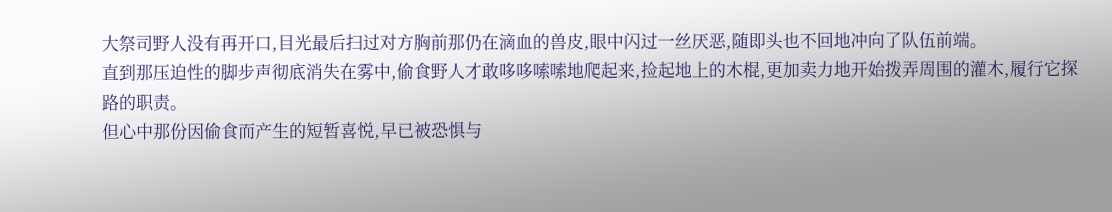大祭司野人没有再开口,目光最后扫过对方胸前那仍在滴血的兽皮,眼中闪过一丝厌恶,随即头也不回地冲向了队伍前端。
直到那压迫性的脚步声彻底消失在雾中,偷食野人才敢哆哆嗦嗦地爬起来,捡起地上的木棍,更加卖力地开始拨弄周围的灌木,履行它探路的职责。
但心中那份因偷食而产生的短暂喜悦,早已被恐惧与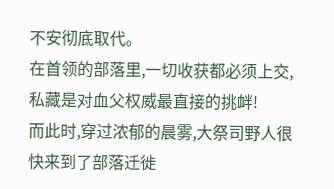不安彻底取代。
在首领的部落里,一切收获都必须上交,私藏是对血父权威最直接的挑衅!
而此时,穿过浓郁的晨雾,大祭司野人很快来到了部落迁徙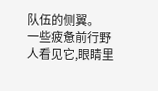队伍的侧翼。
一些疲惫前行野人看见它,眼睛里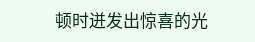顿时迸发出惊喜的光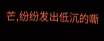芒,纷纷发出低沉的嘶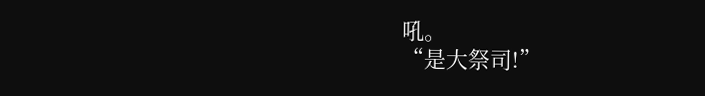吼。
“是大祭司!”